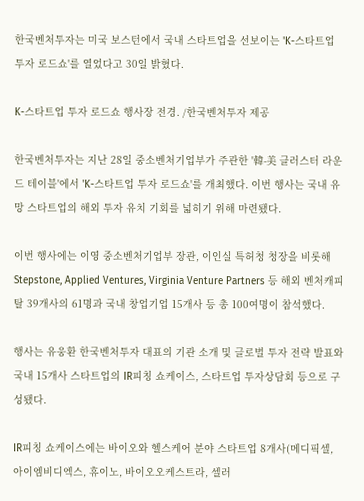한국벤처투자는 미국 보스턴에서 국내 스타트업을 선보이는 'K-스타트업 투자 로드쇼'를 열었다고 30일 밝혔다.

K-스타트업 투자 로드쇼 행사장 전경. /한국벤처투자 제공

한국벤처투자는 지난 28일 중소벤처기업부가 주관한 '韓-美 클러스터 라운드 테이블'에서 'K-스타트업 투자 로드쇼'를 개최했다. 이번 행사는 국내 유망 스타트업의 해외 투자 유치 기회를 넓히기 위해 마련됐다.

이번 행사에는 이영 중소벤처기업부 장관, 이인실 특허청 청장을 비롯해 Stepstone, Applied Ventures, Virginia Venture Partners 등 해외 벤처캐피탈 39개사의 61명과 국내 창업기업 15개사 등 총 100여명이 참석했다.

행사는 유웅환 한국벤처투자 대표의 기관 소개 및 글로벌 투자 전략 발표와 국내 15개사 스타트업의 IR피칭 쇼케이스, 스타트업 투자상담회 등으로 구성됐다.

IR피칭 쇼케이스에는 바이오와 헬스케어 분야 스타트업 8개사(메디픽셀, 아이엠비디엑스, 휴이노, 바이오오케스트라, 셀러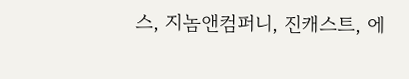스, 지놈앤컴퍼니, 진캐스트, 에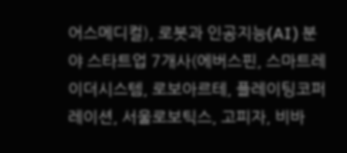어스메디컬), 로봇과 인공지능(AI) 분야 스타트업 7개사(에버스핀, 스마트레이더시스템, 로보아르테, 플레이팅코퍼레이션, 서울로보틱스, 고피자, 비바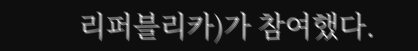리퍼블리카)가 참여했다.